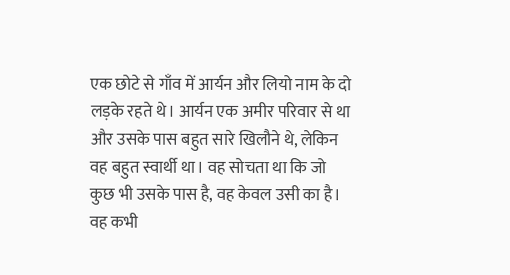एक छोटे से गाँव में आर्यन और लियो नाम के दो लड़के रहते थे। आर्यन एक अमीर परिवार से था और उसके पास बहुत सारे खिलौने थे, लेकिन वह बहुत स्वार्थी था। वह सोचता था कि जो कुछ भी उसके पास है, वह केवल उसी का है। वह कभी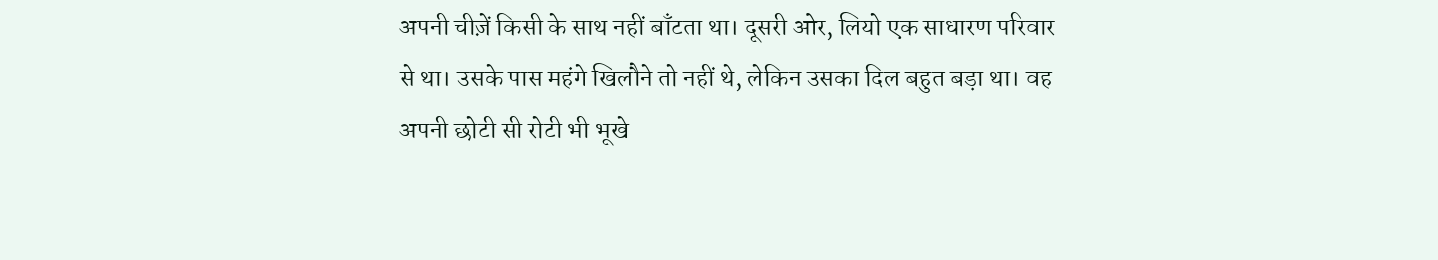अपनी चीज़ें किसी के साथ नहीं बाँटता था। दूसरी ओर, लियो एक साधारण परिवार से था। उसके पास महंगे खिलौने तो नहीं थे, लेकिन उसका दिल बहुत बड़ा था। वह अपनी छोटी सी रोटी भी भूखे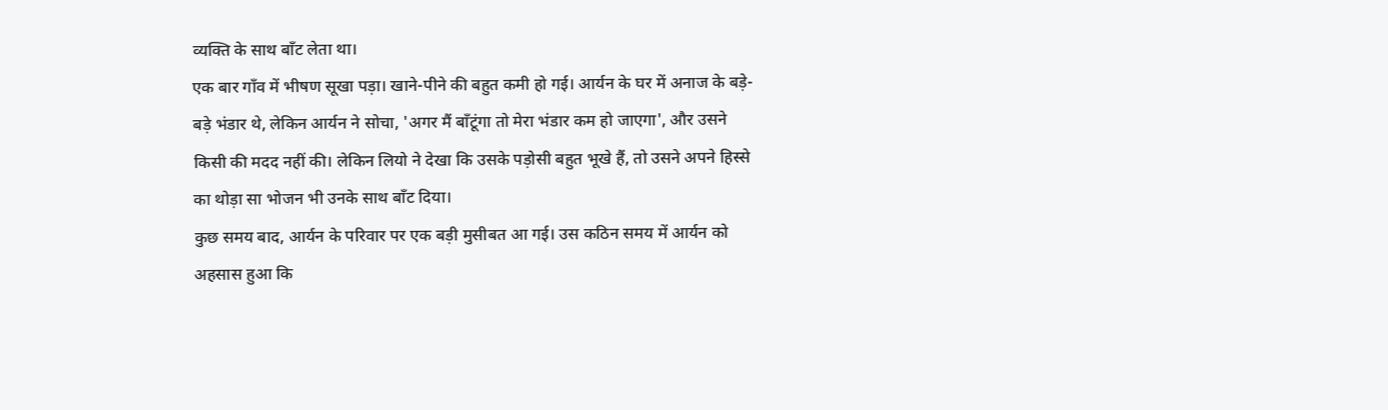व्यक्ति के साथ बाँट लेता था।
एक बार गाँव में भीषण सूखा पड़ा। खाने-पीने की बहुत कमी हो गई। आर्यन के घर में अनाज के बड़े-बड़े भंडार थे, लेकिन आर्यन ने सोचा, 'अगर मैं बाँटूंगा तो मेरा भंडार कम हो जाएगा', और उसने किसी की मदद नहीं की। लेकिन लियो ने देखा कि उसके पड़ोसी बहुत भूखे हैं, तो उसने अपने हिस्से का थोड़ा सा भोजन भी उनके साथ बाँट दिया।
कुछ समय बाद, आर्यन के परिवार पर एक बड़ी मुसीबत आ गई। उस कठिन समय में आर्यन को अहसास हुआ कि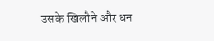उसके खिलौने और धन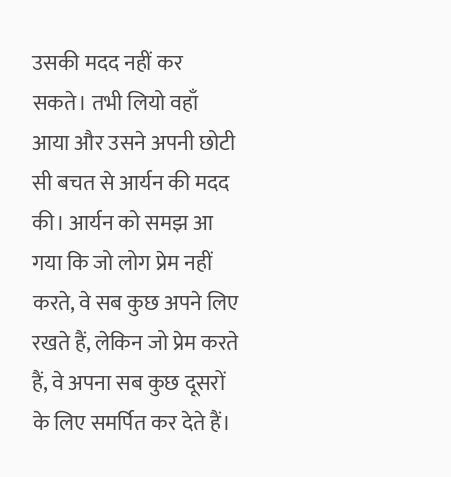उसकी मदद नहीं कर सकते। तभी लियो वहाँ आया और उसने अपनी छोटी सी बचत से आर्यन की मदद की। आर्यन को समझ आ गया कि जो लोग प्रेम नहीं करते, वे सब कुछ अपने लिए रखते हैं, लेकिन जो प्रेम करते हैं, वे अपना सब कुछ दूसरों के लिए समर्पित कर देते हैं।